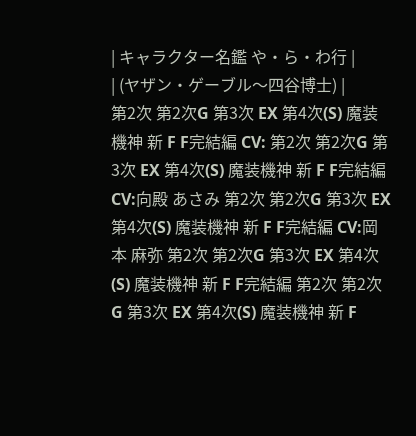| キャラクター名鑑 や・ら・わ行 |
| (ヤザン・ゲーブル〜四谷博士) |
第2次 第2次G 第3次 EX 第4次(S) 魔装機神 新 F F完結編 CV: 第2次 第2次G 第3次 EX 第4次(S) 魔装機神 新 F F完結編 CV:向殿 あさみ 第2次 第2次G 第3次 EX 第4次(S) 魔装機神 新 F F完結編 CV:岡本 麻弥 第2次 第2次G 第3次 EX 第4次(S) 魔装機神 新 F F完結編 第2次 第2次G 第3次 EX 第4次(S) 魔装機神 新 F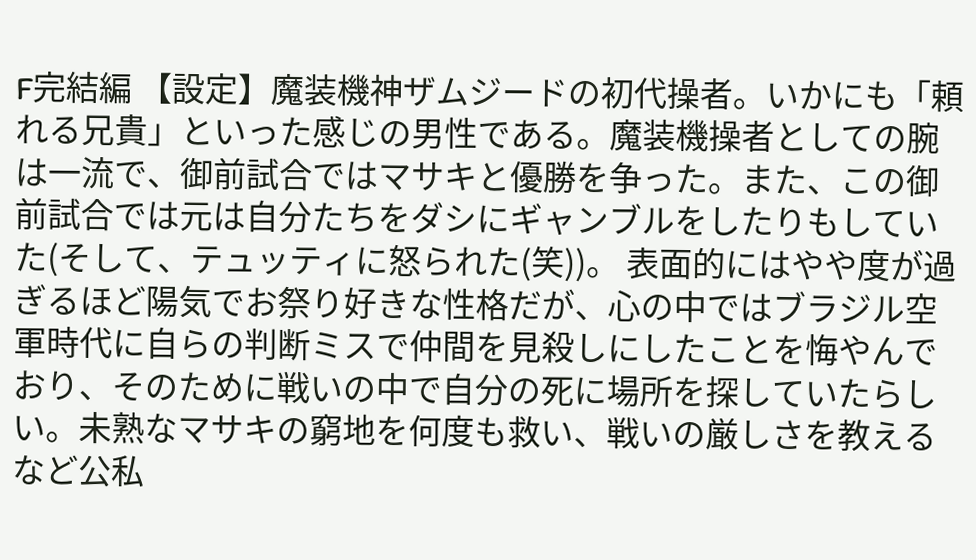F完結編 【設定】魔装機神ザムジードの初代操者。いかにも「頼れる兄貴」といった感じの男性である。魔装機操者としての腕は一流で、御前試合ではマサキと優勝を争った。また、この御前試合では元は自分たちをダシにギャンブルをしたりもしていた(そして、テュッティに怒られた(笑))。 表面的にはやや度が過ぎるほど陽気でお祭り好きな性格だが、心の中ではブラジル空軍時代に自らの判断ミスで仲間を見殺しにしたことを悔やんでおり、そのために戦いの中で自分の死に場所を探していたらしい。未熟なマサキの窮地を何度も救い、戦いの厳しさを教えるなど公私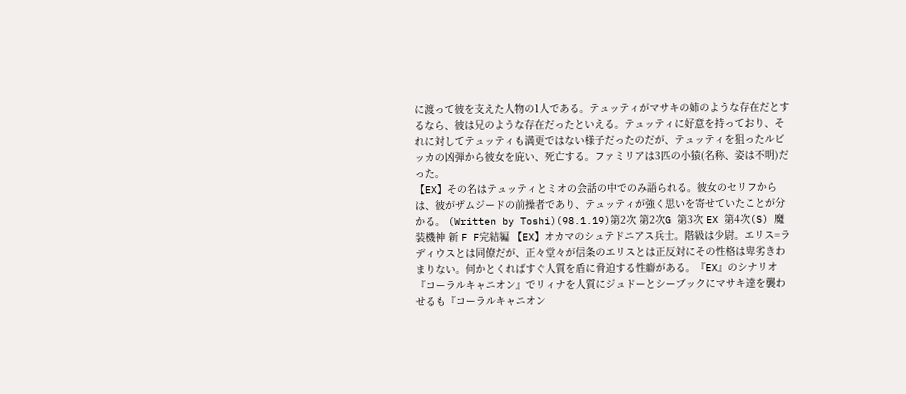に渡って彼を支えた人物の1人である。テュッティがマサキの姉のような存在だとするなら、彼は兄のような存在だったといえる。テュッティに好意を持っており、それに対してテュッティも満更ではない様子だったのだが、テュッティを狙ったルビッカの凶弾から彼女を庇い、死亡する。ファミリアは3匹の小猿(名称、姿は不明)だった。
【EX】その名はテュッティとミオの会話の中でのみ語られる。彼女のセリフからは、彼がザムジードの前操者であり、テュッティが強く思いを寄せていたことが分かる。 (Written by Toshi)(98.1.19)第2次 第2次G 第3次 EX 第4次(S) 魔装機神 新 F F完結編 【EX】オカマのシュテドニアス兵士。階級は少尉。エリス=ラディウスとは同僚だが、正々堂々が信条のエリスとは正反対にその性格は卑劣きわまりない。何かとくればすぐ人質を盾に脅迫する性癖がある。『EX』のシナリオ『コーラルキャニオン』でリィナを人質にジュドーとシーブックにマサキ達を襲わせるも『コーラルキャニオン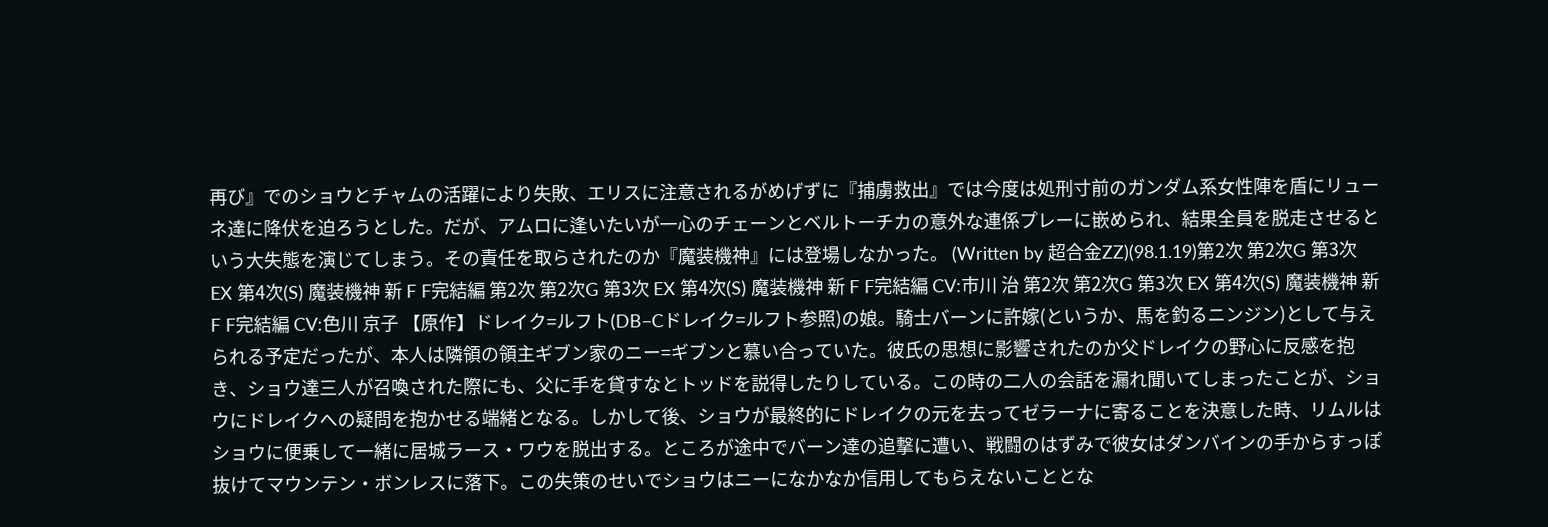再び』でのショウとチャムの活躍により失敗、エリスに注意されるがめげずに『捕虜救出』では今度は処刑寸前のガンダム系女性陣を盾にリューネ達に降伏を迫ろうとした。だが、アムロに逢いたいが一心のチェーンとベルトーチカの意外な連係プレーに嵌められ、結果全員を脱走させるという大失態を演じてしまう。その責任を取らされたのか『魔装機神』には登場しなかった。 (Written by 超合金ZZ)(98.1.19)第2次 第2次G 第3次 EX 第4次(S) 魔装機神 新 F F完結編 第2次 第2次G 第3次 EX 第4次(S) 魔装機神 新 F F完結編 CV:市川 治 第2次 第2次G 第3次 EX 第4次(S) 魔装機神 新 F F完結編 CV:色川 京子 【原作】ドレイク=ルフト(DB−Cドレイク=ルフト参照)の娘。騎士バーンに許嫁(というか、馬を釣るニンジン)として与えられる予定だったが、本人は隣領の領主ギブン家のニー=ギブンと慕い合っていた。彼氏の思想に影響されたのか父ドレイクの野心に反感を抱き、ショウ達三人が召喚された際にも、父に手を貸すなとトッドを説得したりしている。この時の二人の会話を漏れ聞いてしまったことが、ショウにドレイクへの疑問を抱かせる端緒となる。しかして後、ショウが最終的にドレイクの元を去ってゼラーナに寄ることを決意した時、リムルはショウに便乗して一緒に居城ラース・ワウを脱出する。ところが途中でバーン達の追撃に遭い、戦闘のはずみで彼女はダンバインの手からすっぽ抜けてマウンテン・ボンレスに落下。この失策のせいでショウはニーになかなか信用してもらえないこととな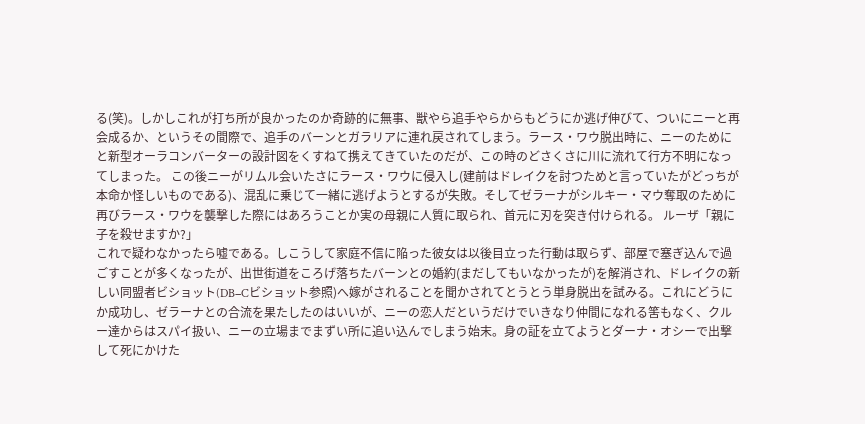る(笑)。しかしこれが打ち所が良かったのか奇跡的に無事、獣やら追手やらからもどうにか逃げ伸びて、ついにニーと再会成るか、というその間際で、追手のバーンとガラリアに連れ戻されてしまう。ラース・ワウ脱出時に、ニーのためにと新型オーラコンバーターの設計図をくすねて携えてきていたのだが、この時のどさくさに川に流れて行方不明になってしまった。 この後ニーがリムル会いたさにラース・ワウに侵入し(建前はドレイクを討つためと言っていたがどっちが本命か怪しいものである)、混乱に乗じて一緒に逃げようとするが失敗。そしてゼラーナがシルキー・マウ奪取のために再びラース・ワウを襲撃した際にはあろうことか実の母親に人質に取られ、首元に刃を突き付けられる。 ルーザ「親に子を殺せますか?」
これで疑わなかったら嘘である。しこうして家庭不信に陥った彼女は以後目立った行動は取らず、部屋で塞ぎ込んで過ごすことが多くなったが、出世街道をころげ落ちたバーンとの婚約(まだしてもいなかったが)を解消され、ドレイクの新しい同盟者ビショット(DB−Cビショット参照)へ嫁がされることを聞かされてとうとう単身脱出を試みる。これにどうにか成功し、ゼラーナとの合流を果たしたのはいいが、ニーの恋人だというだけでいきなり仲間になれる筈もなく、クルー達からはスパイ扱い、ニーの立場までまずい所に追い込んでしまう始末。身の証を立てようとダーナ・オシーで出撃して死にかけた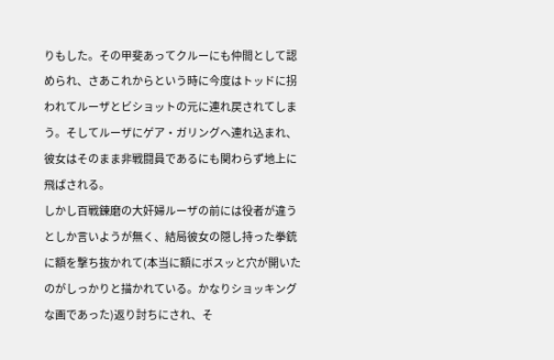りもした。その甲斐あってクルーにも仲間として認められ、さあこれからという時に今度はトッドに拐われてルーザとビショットの元に連れ戻されてしまう。そしてルーザにゲア・ガリングへ連れ込まれ、彼女はそのまま非戦闘員であるにも関わらず地上に飛ばされる。
しかし百戦錬磨の大奸婦ルーザの前には役者が違うとしか言いようが無く、結局彼女の隠し持った拳銃に額を撃ち抜かれて(本当に額にボスッと穴が開いたのがしっかりと描かれている。かなりショッキングな画であった)返り討ちにされ、そ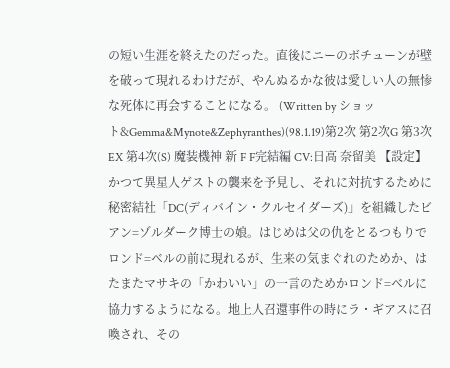の短い生涯を終えたのだった。直後にニーのボチューンが壁を破って現れるわけだが、やんぬるかな彼は愛しい人の無惨な死体に再会することになる。 (Written by ショット&Gemma&Mynote&Zephyranthes)(98.1.19)第2次 第2次G 第3次 EX 第4次(S) 魔装機神 新 F F完結編 CV:日高 奈留美 【設定】かつて異星人ゲストの襲来を予見し、それに対抗するために秘密結社「DC(ディバイン・クルセイダーズ)」を組織したビアン=ゾルダーク博士の娘。はじめは父の仇をとるつもりでロンド=ベルの前に現れるが、生来の気まぐれのためか、はたまたマサキの「かわいい」の一言のためかロンド=ベルに協力するようになる。地上人召還事件の時にラ・ギアスに召喚され、その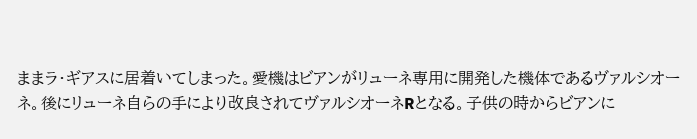ままラ・ギアスに居着いてしまった。愛機はビアンがリューネ専用に開発した機体であるヴァルシオーネ。後にリューネ自らの手により改良されてヴァルシオーネRとなる。子供の時からビアンに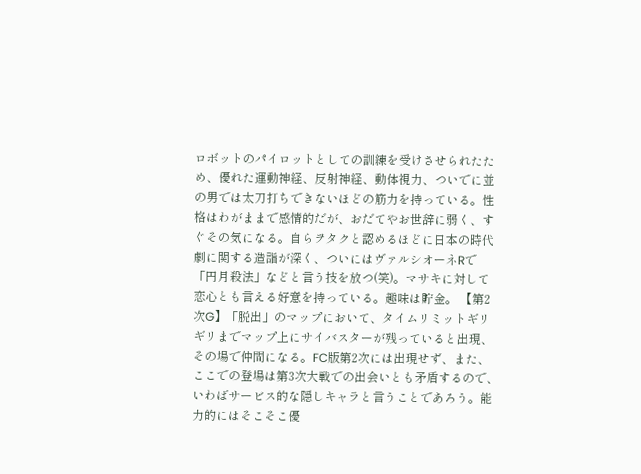ロボットのパイロットとしての訓練を受けさせられたため、優れた運動神経、反射神経、動体視力、ついでに並の男では太刀打ちできないほどの筋力を持っている。性格はわがままで感情的だが、おだてやお世辞に弱く、すぐその気になる。自らヲタクと認めるほどに日本の時代劇に関する造詣が深く、ついにはヴァルシオーネRで「円月殺法」などと言う技を放つ(笑)。マサキに対して恋心とも言える好意を持っている。趣味は貯金。 【第2次G】「脱出」のマップにおいて、タイムリミットギリギリまでマップ上にサイバスターが残っていると出現、その場で仲間になる。FC版第2次には出現せず、また、ここでの登場は第3次大戦での出会いとも矛盾するので、いわばサービス的な隠しキャラと言うことであろう。能力的にはそこそこ優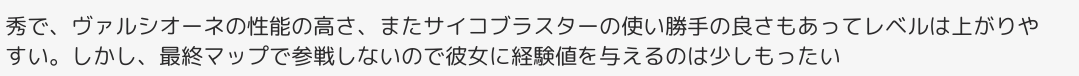秀で、ヴァルシオーネの性能の高さ、またサイコブラスターの使い勝手の良さもあってレベルは上がりやすい。しかし、最終マップで参戦しないので彼女に経験値を与えるのは少しもったい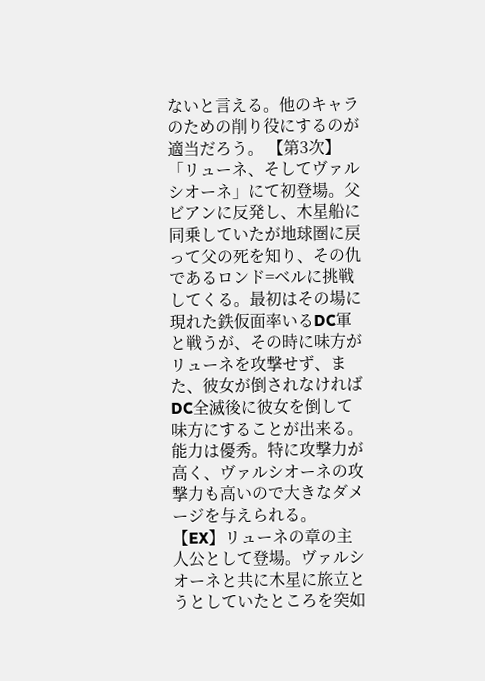ないと言える。他のキャラのための削り役にするのが適当だろう。 【第3次】「リューネ、そしてヴァルシオーネ」にて初登場。父ビアンに反発し、木星船に同乗していたが地球圏に戻って父の死を知り、その仇であるロンド=ベルに挑戦してくる。最初はその場に現れた鉄仮面率いるDC軍と戦うが、その時に味方がリューネを攻撃せず、また、彼女が倒されなければDC全滅後に彼女を倒して味方にすることが出来る。能力は優秀。特に攻撃力が高く、ヴァルシオーネの攻撃力も高いので大きなダメージを与えられる。 【EX】リューネの章の主人公として登場。ヴァルシオーネと共に木星に旅立とうとしていたところを突如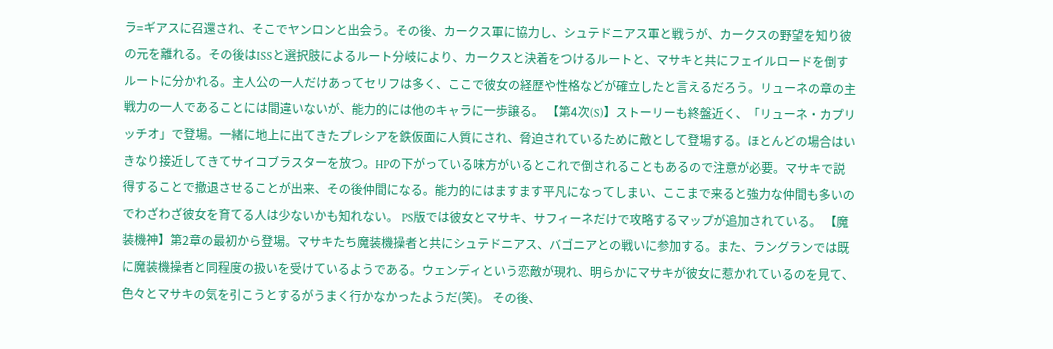ラ=ギアスに召還され、そこでヤンロンと出会う。その後、カークス軍に協力し、シュテドニアス軍と戦うが、カークスの野望を知り彼の元を離れる。その後はISSと選択肢によるルート分岐により、カークスと決着をつけるルートと、マサキと共にフェイルロードを倒すルートに分かれる。主人公の一人だけあってセリフは多く、ここで彼女の経歴や性格などが確立したと言えるだろう。リューネの章の主戦力の一人であることには間違いないが、能力的には他のキャラに一歩譲る。 【第4次(S)】ストーリーも終盤近く、「リューネ・カプリッチオ」で登場。一緒に地上に出てきたプレシアを鉄仮面に人質にされ、脅迫されているために敵として登場する。ほとんどの場合はいきなり接近してきてサイコブラスターを放つ。HPの下がっている味方がいるとこれで倒されることもあるので注意が必要。マサキで説得することで撤退させることが出来、その後仲間になる。能力的にはますます平凡になってしまい、ここまで来ると強力な仲間も多いのでわざわざ彼女を育てる人は少ないかも知れない。 PS版では彼女とマサキ、サフィーネだけで攻略するマップが追加されている。 【魔装機神】第2章の最初から登場。マサキたち魔装機操者と共にシュテドニアス、バゴニアとの戦いに参加する。また、ラングランでは既に魔装機操者と同程度の扱いを受けているようである。ウェンディという恋敵が現れ、明らかにマサキが彼女に惹かれているのを見て、色々とマサキの気を引こうとするがうまく行かなかったようだ(笑)。 その後、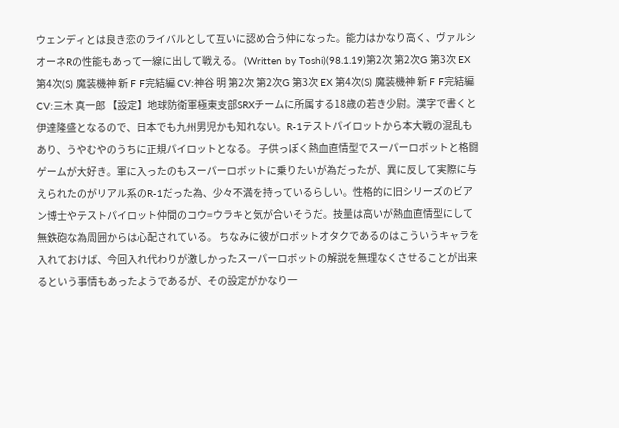ウェンディとは良き恋のライバルとして互いに認め合う仲になった。能力はかなり高く、ヴァルシオーネRの性能もあって一線に出して戦える。 (Written by Toshi)(98.1.19)第2次 第2次G 第3次 EX 第4次(S) 魔装機神 新 F F完結編 CV:神谷 明 第2次 第2次G 第3次 EX 第4次(S) 魔装機神 新 F F完結編 CV:三木 真一郎 【設定】地球防衛軍極東支部SRXチームに所属する18歳の若き少尉。漢字で書くと伊達隆盛となるので、日本でも九州男児かも知れない。R-1テストパイロットから本大戦の混乱もあり、うやむやのうちに正規パイロットとなる。 子供っぽく熱血直情型でスーパーロボットと格闘ゲームが大好き。軍に入ったのもスーパーロボットに乗りたいが為だったが、異に反して実際に与えられたのがリアル系のR-1だった為、少々不満を持っているらしい。性格的に旧シリーズのビアン博士やテストパイロット仲間のコウ=ウラキと気が合いそうだ。技量は高いが熱血直情型にして無鉄砲な為周囲からは心配されている。 ちなみに彼がロボットオタクであるのはこういうキャラを入れておけば、今回入れ代わりが激しかったスーパーロボットの解説を無理なくさせることが出来るという事情もあったようであるが、その設定がかなり一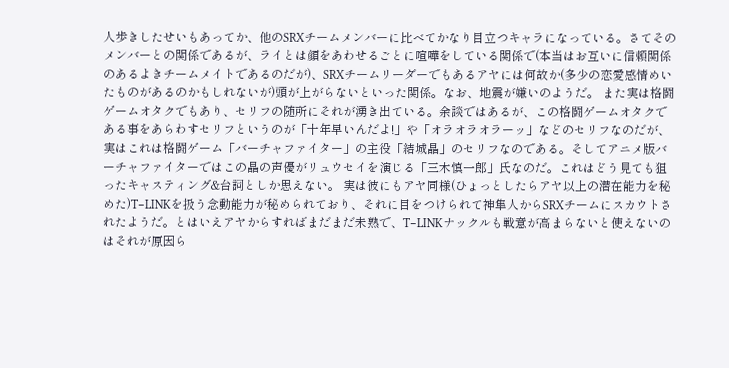人歩きしたせいもあってか、他のSRXチームメンバーに比べてかなり目立つキャラになっている。さてそのメンバーとの関係であるが、ライとは顔をあわせるごとに喧嘩をしている関係で(本当はお互いに信頼関係のあるよきチームメイトであるのだが)、SRXチームリーダーでもあるアヤには何故か(多少の恋愛感情めいたものがあるのかもしれないが)頭が上がらないといった関係。なお、地震が嫌いのようだ。 また実は格闘ゲームオタクでもあり、セリフの随所にそれが湧き出ている。余談ではあるが、この格闘ゲームオタクである事をあらわすセリフというのが「十年早いんだよ!」や「オラオラオラーッ」などのセリフなのだが、実はこれは格闘ゲーム「バーチャファイター」の主役「結城晶」のセリフなのである。そしてアニメ版バーチャファイターではこの晶の声優がリュウセイを演じる「三木慎一郎」氏なのだ。これはどう見ても狙ったキャスティング&台詞としか思えない。 実は彼にもアヤ同様(ひょっとしたらアヤ以上の潜在能力を秘めた)T−LINKを扱う念動能力が秘められており、それに目をつけられて神隼人からSRXチームにスカウトされたようだ。とはいえアヤからすればまだまだ未熟で、T−LINKナックルも戦意が高まらないと使えないのはそれが原因ら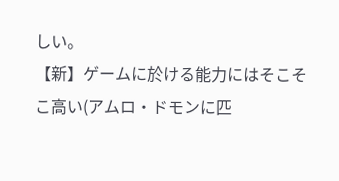しい。
【新】ゲームに於ける能力にはそこそこ高い(アムロ・ドモンに匹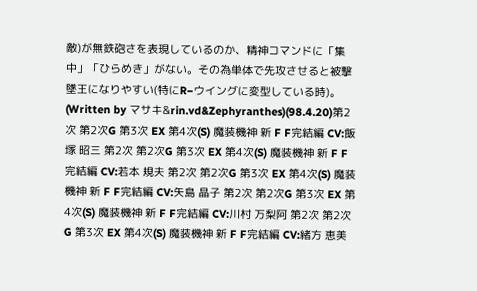敵)が無鉄砲さを表現しているのか、精神コマンドに「集中」「ひらめき」がない。その為単体で先攻させると被撃墜王になりやすい(特にR−ウイングに変型している時)。 (Written by マサキ&rin.vd&Zephyranthes)(98.4.20)第2次 第2次G 第3次 EX 第4次(S) 魔装機神 新 F F完結編 CV:飯塚 昭三 第2次 第2次G 第3次 EX 第4次(S) 魔装機神 新 F F完結編 CV:若本 規夫 第2次 第2次G 第3次 EX 第4次(S) 魔装機神 新 F F完結編 CV:矢島 晶子 第2次 第2次G 第3次 EX 第4次(S) 魔装機神 新 F F完結編 CV:川村 万梨阿 第2次 第2次G 第3次 EX 第4次(S) 魔装機神 新 F F完結編 CV:緒方 恵美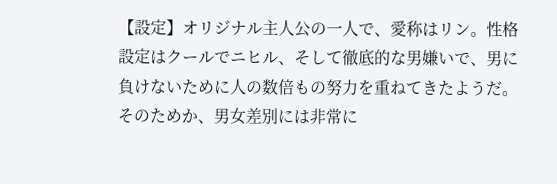【設定】オリジナル主人公の一人で、愛称はリン。性格設定はクールでニヒル、そして徹底的な男嫌いで、男に負けないために人の数倍もの努力を重ねてきたようだ。そのためか、男女差別には非常に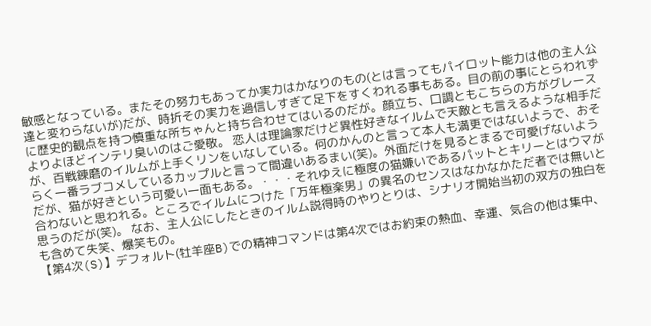敏感となっている。またその努力もあってか実力はかなりのもの(とは言ってもパイロット能力は他の主人公達と変わらないが)だが、時折その実力を過信しすぎて足下をすくわれる事もある。目の前の事にとらわれずに歴史的観点を持つ慎重な所ちゃんと持ち合わせてはいるのだが。顔立ち、口調ともこちらの方がグレースよりよほどインテリ臭いのはご愛敬。 恋人は理論家だけど異性好きなイルムで天敵とも言えるような相手だが、百戦錬磨のイルムが上手くリンをいなしている。何のかんのと言って本人も満更ではないようで、おそらく一番ラブコメしているカップルと言って間違いあるまい(笑)。外面だけを見るとまるで可愛げないようだが、猫が好きという可愛い一面もある。・・・それゆえに極度の猫嫌いであるパットとキリーとはウマが合わないと思われる。ところでイルムにつけた「万年極楽男」の異名のセンスはなかなかただ者では無いと思うのだが(笑)。 なお、主人公にしたときのイルム説得時のやりとりは、シナリオ開始当初の双方の独白をも含めて失笑、爆笑もの。
【第4次(S)】デフォルト(牡羊座B)での精神コマンドは第4次ではお約束の熱血、幸運、気合の他は集中、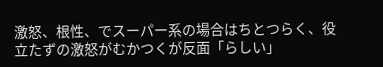激怒、根性、でスーパー系の場合はちとつらく、役立たずの激怒がむかつくが反面「らしい」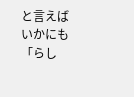と言えばいかにも「らし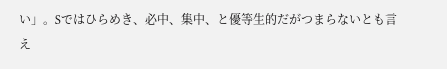い」。Sではひらめき、必中、集中、と優等生的だがつまらないとも言え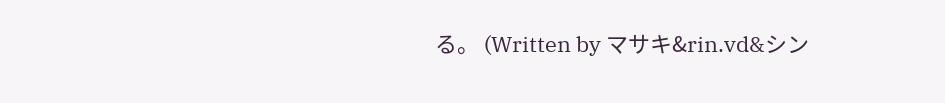る。 (Written by マサキ&rin.vd&シン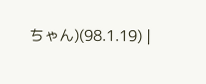ちゃん)(98.1.19) |